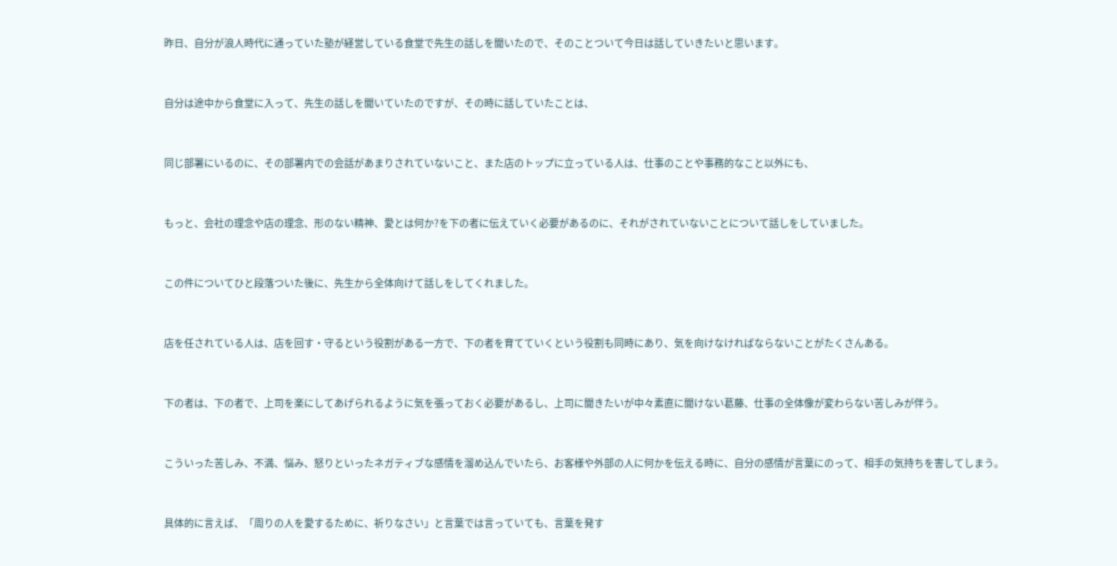昨日、自分が浪人時代に通っていた塾が経営している食堂で先生の話しを聞いたので、そのことついて今日は話していきたいと思います。



自分は途中から食堂に入って、先生の話しを聞いていたのですが、その時に話していたことは、



同じ部署にいるのに、その部署内での会話があまりされていないこと、また店のトップに立っている人は、仕事のことや事務的なこと以外にも、



もっと、会社の理念や店の理念、形のない精神、愛とは何か?を下の者に伝えていく必要があるのに、それがされていないことについて話しをしていました。



この件についてひと段落ついた後に、先生から全体向けて話しをしてくれました。



店を任されている人は、店を回す・守るという役割がある一方で、下の者を育てていくという役割も同時にあり、気を向けなければならないことがたくさんある。



下の者は、下の者で、上司を楽にしてあげられるように気を張っておく必要があるし、上司に聞きたいが中々素直に聞けない葛藤、仕事の全体像が変わらない苦しみが伴う。



こういった苦しみ、不満、悩み、怒りといったネガティブな感情を溜め込んでいたら、お客様や外部の人に何かを伝える時に、自分の感情が言葉にのって、相手の気持ちを害してしまう。



具体的に言えば、「周りの人を愛するために、祈りなさい」と言葉では言っていても、言葉を発す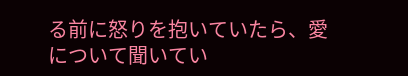る前に怒りを抱いていたら、愛について聞いてい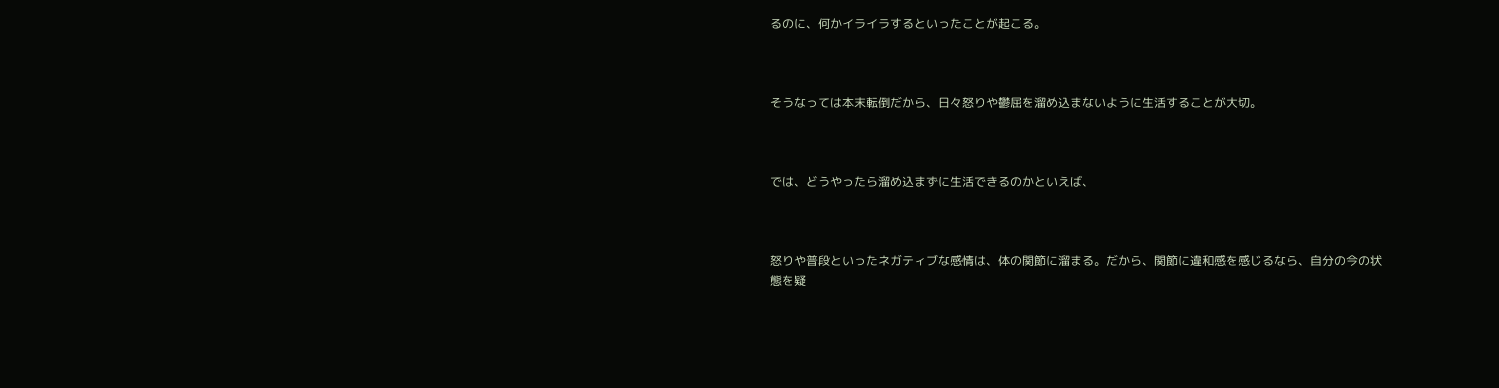るのに、何かイライラするといったことが起こる。



そうなっては本末転倒だから、日々怒りや鬱屈を溜め込まないように生活することが大切。



では、どうやったら溜め込まずに生活できるのかといえば、



怒りや普段といったネガティブな感情は、体の関節に溜まる。だから、関節に違和感を感じるなら、自分の今の状態を疑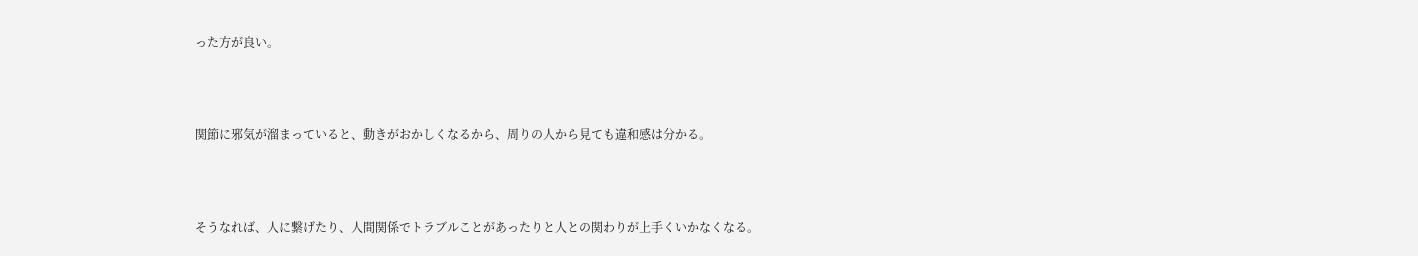った方が良い。



関節に邪気が溜まっていると、動きがおかしくなるから、周りの人から見ても違和感は分かる。



そうなれば、人に繋げたり、人間関係でトラブルことがあったりと人との関わりが上手くいかなくなる。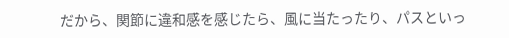だから、関節に違和感を感じたら、風に当たったり、パスといっ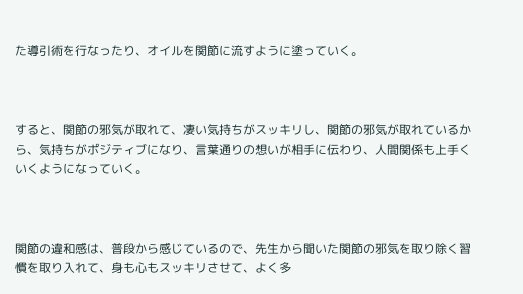た導引術を行なったり、オイルを関節に流すように塗っていく。



すると、関節の邪気が取れて、凄い気持ちがスッキリし、関節の邪気が取れているから、気持ちがポジティブになり、言葉通りの想いが相手に伝わり、人間関係も上手くいくようになっていく。



関節の違和感は、普段から感じているので、先生から聞いた関節の邪気を取り除く習慣を取り入れて、身も心もスッキリさせて、よく多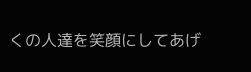くの人達を笑顔にしてあげ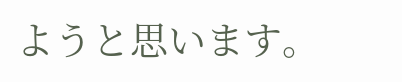ようと思います。